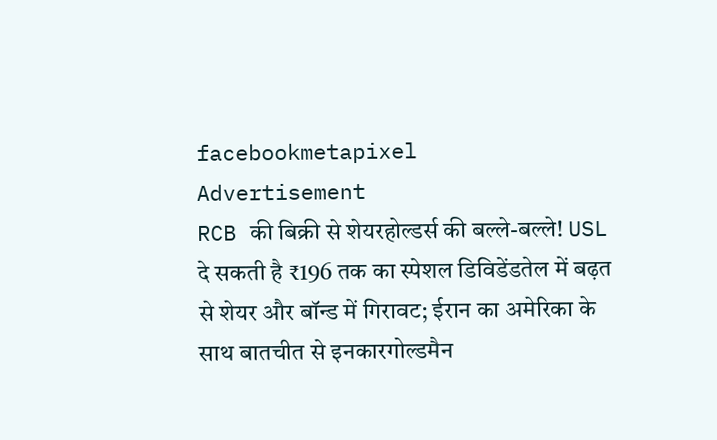facebookmetapixel
Advertisement
RCB की बिक्री से शेयरहोल्डर्स की बल्ले-बल्ले! USL दे सकती है ₹196 तक का स्पेशल डिविडेंडतेल में बढ़त से शेयर और बॉन्ड में गिरावट; ईरान का अमेरिका के साथ बातचीत से इनकारगोल्डमैन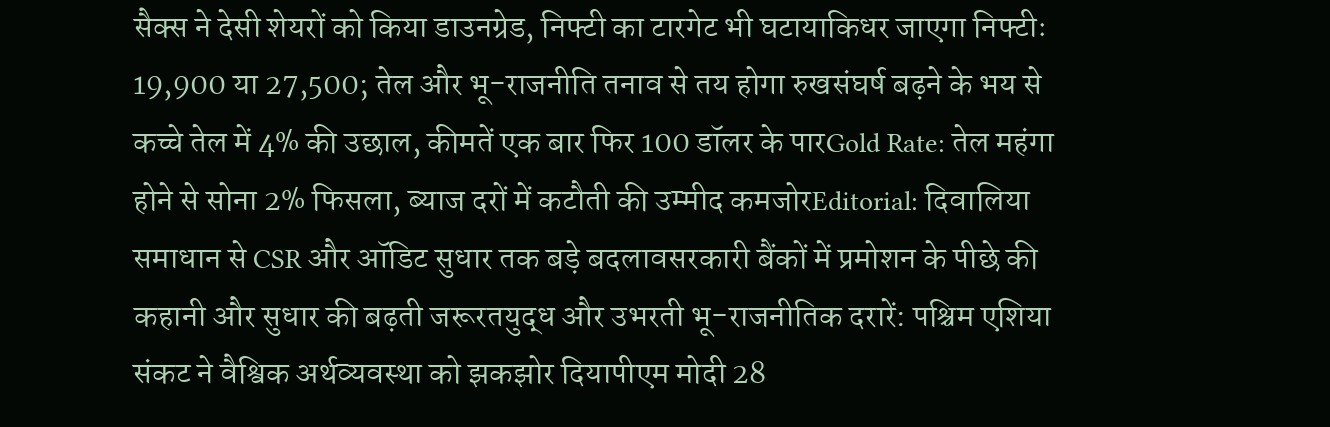सैक्स ने देसी शेयरों को किया डाउनग्रेड, निफ्टी का टारगेट भी घटायाकिधर जाएगा निफ्टीः 19,900 या 27,500; तेल और भू-राजनीति तनाव से तय होगा रुखसंघर्ष बढ़ने के भय से कच्चे तेल में 4% की उछाल, कीमतें एक बार फिर 100 डॉलर के पारGold Rate: तेल महंगा होने से सोना 2% फिसला, ब्याज दरों में कटौती की उम्मीद कमजोरEditorial: दिवालिया समाधान से CSR और ऑडिट सुधार तक बड़े बदलावसरकारी बैंकों में प्रमोशन के पीछे की कहानी और सुधार की बढ़ती जरूरतयुद्ध और उभरती भू-राजनीतिक दरारें: पश्चिम एशिया संकट ने वैश्विक अर्थव्यवस्था को झकझोर दियापीएम मोदी 28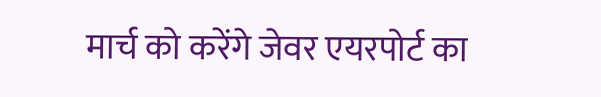मार्च को करेंगे जेवर एयरपोर्ट का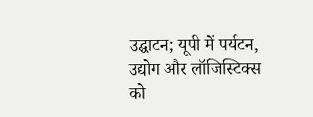उद्घाटन; यूपी में पर्यटन, उद्योग और लॉजिस्टिक्स को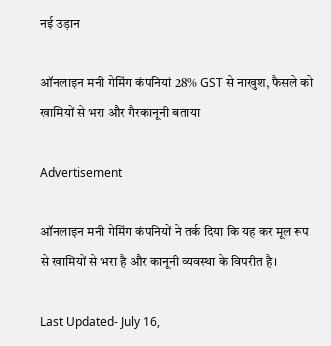नई उड़ान

ऑनलाइन मनी गेमिंग कंपनियां 28% GST से नाखुश, फैसले को खामियों से भरा और गैरकानूनी बताया

Advertisement

ऑनलाइन मनी गेमिंग कंपनियों ने तर्क दिया कि यह कर मूल रूप से खामियों से भरा है और कानूनी व्यवस्था के विपरीत है।

Last Updated- July 16,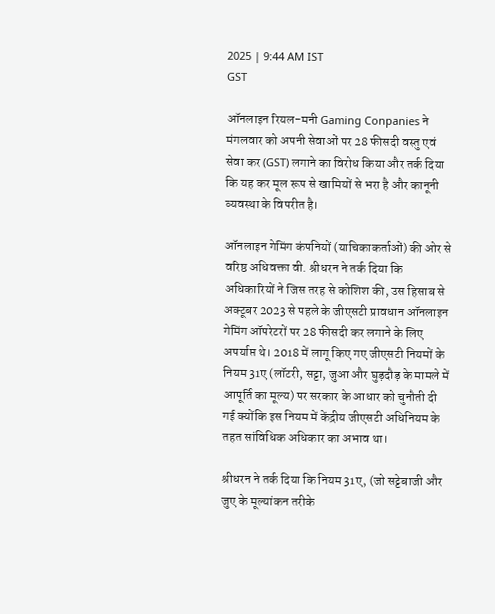2025 | 9:44 AM IST
GST

ऑनलाइन रियल-मनी Gaming Conpanies ने मंगलवार को अपनी सेवाओं पर 28 फीसदी वस्तु एवं सेवा कर (GST) लगाने का विरोध किया और तर्क दिया कि यह कर मूल रूप से खामियों से भरा है और कानूनी व्यवस्था के विपरीत है।

ऑनलाइन गेमिंग कंपनियों (याचिकाकर्ताओं) की ओर से वरिष्ठ अधिवक्ता वी. श्रीधरन ने तर्क दिया कि अधिकारियों ने जिस तरह से कोशिश की, उस हिसाब से अक्टूबर 2023 से पहले के जीएसटी प्रावधान ऑनलाइन गेमिंग ऑपरेटरों पर 28 फीसदी कर लगाने के लिए अपर्याप्त थे। 2018 में लागू किए गए जीएसटी नियमों के नियम 31ए (लॉटरी, सट्टा, जुआ और घुड़दौड़ के मामले में आपूर्ति का मूल्य) पर सरकार के आधार को चुनौती दी गई क्योंकि इस नियम में केंद्रीय जीएसटी अधिनियम के तहत सांविधिक अधिकार का अभाव था।

श्रीधरन ने तर्क दिया कि नियम 31ए, (जो सट्टेबाजी और जुए के मूल्यांकन तरीके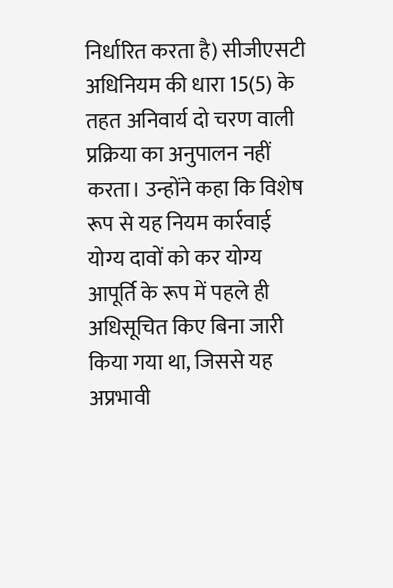निर्धारित करता है) सीजीएसटी अधिनियम की धारा 15(5) के तहत अनिवार्य दो चरण वाली प्रक्रिया का अनुपालन नहीं करता। उन्होंने कहा कि विशेष रूप से यह नियम कार्रवाई योग्य दावों को कर योग्य आपूर्ति के रूप में पहले ही अधिसूचित किए बिना जारी किया गया था, जिससे यह अप्रभावी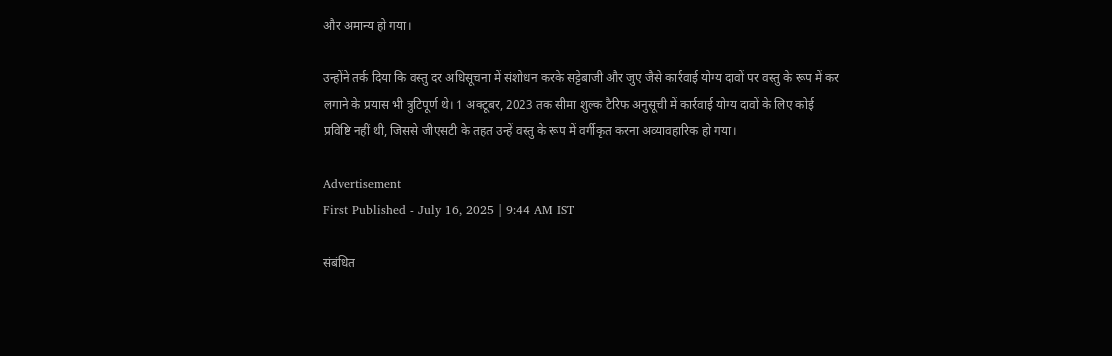और अमान्य हो गया।

उन्होंने तर्क दिया कि वस्तु दर अधिसूचना में संशोधन करके सट्टेबाजी और जुए जैसे कार्रवाई योग्य दावों पर वस्तु के रूप में कर लगाने के प्रयास भी त्रुटिपूर्ण थे। 1 अक्टूबर, 2023 तक सीमा शुल्क टैरिफ अनुसूची में कार्रवाई योग्य दावों के लिए कोई प्रविष्टि नहीं थी, जिससे जीएसटी के तहत उन्हें वस्तु के रूप में वर्गीकृत करना अव्यावहारिक हो गया।

Advertisement
First Published - July 16, 2025 | 9:44 AM IST

संबंधित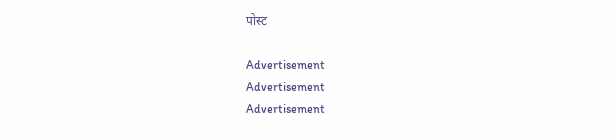पोस्ट

Advertisement
Advertisement
Advertisement